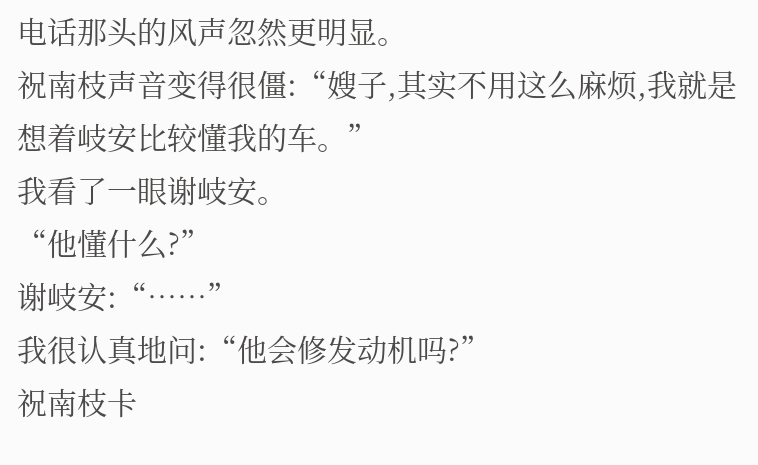电话那头的风声忽然更明显。
祝南枝声音变得很僵:“嫂子,其实不用这么麻烦,我就是想着岐安比较懂我的车。”
我看了一眼谢岐安。
“他懂什么?”
谢岐安:“……”
我很认真地问:“他会修发动机吗?”
祝南枝卡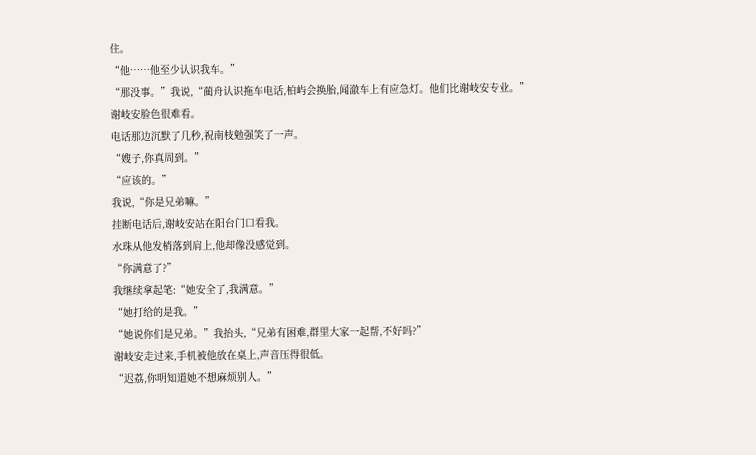住。
“他……他至少认识我车。”
“那没事。”我说,“蔺舟认识拖车电话,柏屿会换胎,闻澈车上有应急灯。他们比谢岐安专业。”
谢岐安脸色很难看。
电话那边沉默了几秒,祝南枝勉强笑了一声。
“嫂子,你真周到。”
“应该的。”
我说,“你是兄弟嘛。”
挂断电话后,谢岐安站在阳台门口看我。
水珠从他发梢落到肩上,他却像没感觉到。
“你满意了?”
我继续拿起笔:“她安全了,我满意。”
“她打给的是我。”
“她说你们是兄弟。”我抬头,“兄弟有困难,群里大家一起帮,不好吗?”
谢岐安走过来,手机被他放在桌上,声音压得很低。
“迟荔,你明知道她不想麻烦别人。”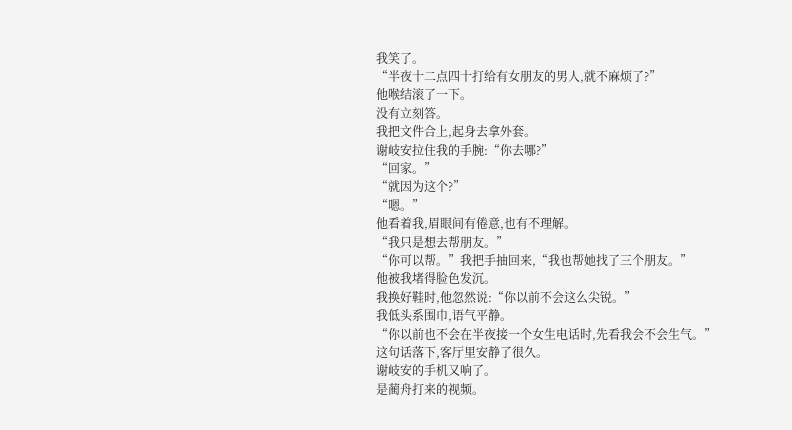我笑了。
“半夜十二点四十打给有女朋友的男人,就不麻烦了?”
他喉结滚了一下。
没有立刻答。
我把文件合上,起身去拿外套。
谢岐安拉住我的手腕:“你去哪?”
“回家。”
“就因为这个?”
“嗯。”
他看着我,眉眼间有倦意,也有不理解。
“我只是想去帮朋友。”
“你可以帮。”我把手抽回来,“我也帮她找了三个朋友。”
他被我堵得脸色发沉。
我换好鞋时,他忽然说:“你以前不会这么尖锐。”
我低头系围巾,语气平静。
“你以前也不会在半夜接一个女生电话时,先看我会不会生气。”
这句话落下,客厅里安静了很久。
谢岐安的手机又响了。
是蔺舟打来的视频。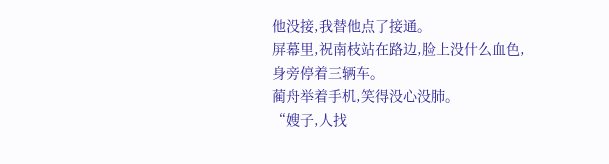他没接,我替他点了接通。
屏幕里,祝南枝站在路边,脸上没什么血色,身旁停着三辆车。
蔺舟举着手机,笑得没心没肺。
“嫂子,人找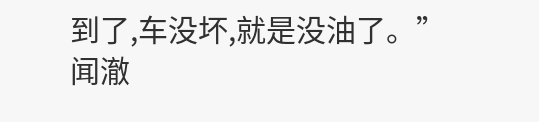到了,车没坏,就是没油了。”
闻澈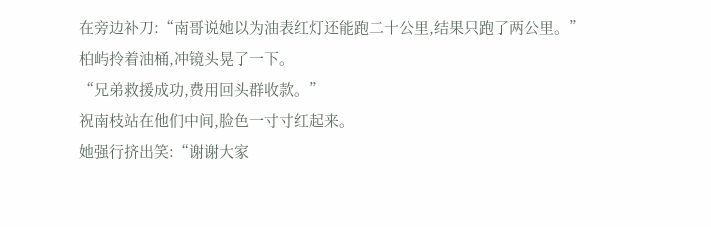在旁边补刀:“南哥说她以为油表红灯还能跑二十公里,结果只跑了两公里。”
柏屿拎着油桶,冲镜头晃了一下。
“兄弟救援成功,费用回头群收款。”
祝南枝站在他们中间,脸色一寸寸红起来。
她强行挤出笑:“谢谢大家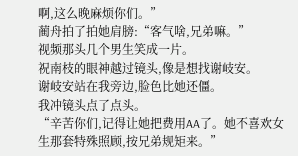啊,这么晚麻烦你们。”
蔺舟拍了拍她肩膀:“客气啥,兄弟嘛。”
视频那头几个男生笑成一片。
祝南枝的眼神越过镜头,像是想找谢岐安。
谢岐安站在我旁边,脸色比她还僵。
我冲镜头点了点头。
“辛苦你们,记得让她把费用AA了。她不喜欢女生那套特殊照顾,按兄弟规矩来。”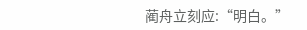蔺舟立刻应:“明白。”